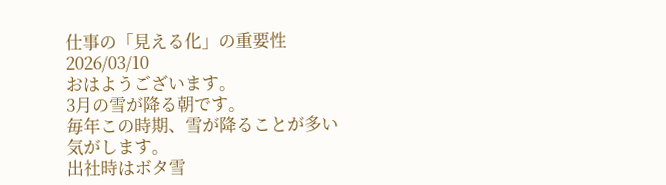仕事の「見える化」の重要性
2026/03/10
おはようございます。
3月の雪が降る朝です。
毎年この時期、雪が降ることが多い気がします。
出社時はボタ雪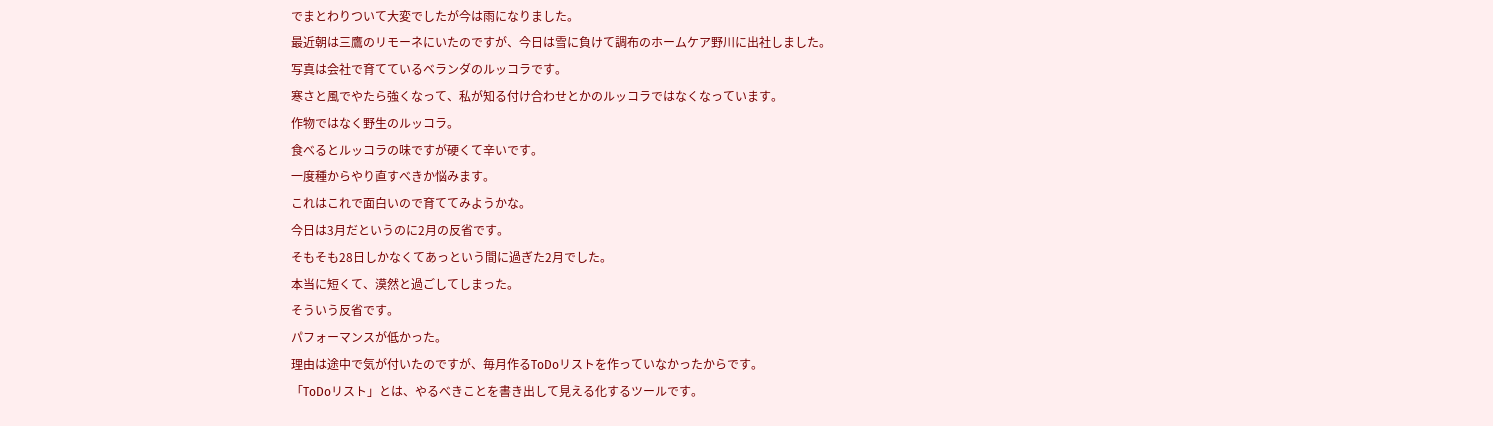でまとわりついて大変でしたが今は雨になりました。
最近朝は三鷹のリモーネにいたのですが、今日は雪に負けて調布のホームケア野川に出社しました。
写真は会社で育てているベランダのルッコラです。
寒さと風でやたら強くなって、私が知る付け合わせとかのルッコラではなくなっています。
作物ではなく野生のルッコラ。
食べるとルッコラの味ですが硬くて辛いです。
一度種からやり直すべきか悩みます。
これはこれで面白いので育ててみようかな。
今日は3月だというのに2月の反省です。
そもそも28日しかなくてあっという間に過ぎた2月でした。
本当に短くて、漠然と過ごしてしまった。
そういう反省です。
パフォーマンスが低かった。
理由は途中で気が付いたのですが、毎月作るToDoリストを作っていなかったからです。
「ToDoリスト」とは、やるべきことを書き出して見える化するツールです。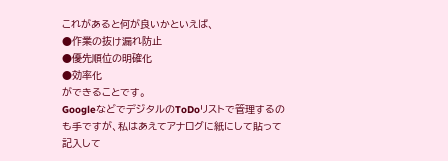これがあると何が良いかといえば、
●作業の抜け漏れ防止
●優先順位の明確化
●効率化
ができることです。
GoogleなどでデジタルのToDoリストで管理するのも手ですが、私はあえてアナログに紙にして貼って記入して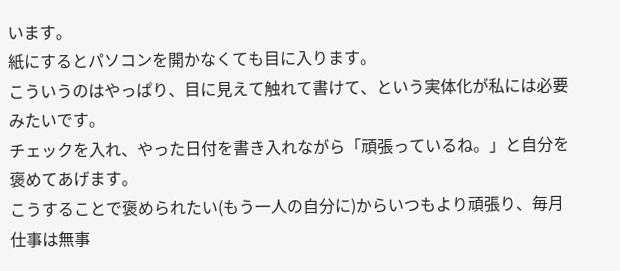います。
紙にするとパソコンを開かなくても目に入ります。
こういうのはやっぱり、目に見えて触れて書けて、という実体化が私には必要みたいです。
チェックを入れ、やった日付を書き入れながら「頑張っているね。」と自分を褒めてあげます。
こうすることで褒められたい(もう一人の自分に)からいつもより頑張り、毎月仕事は無事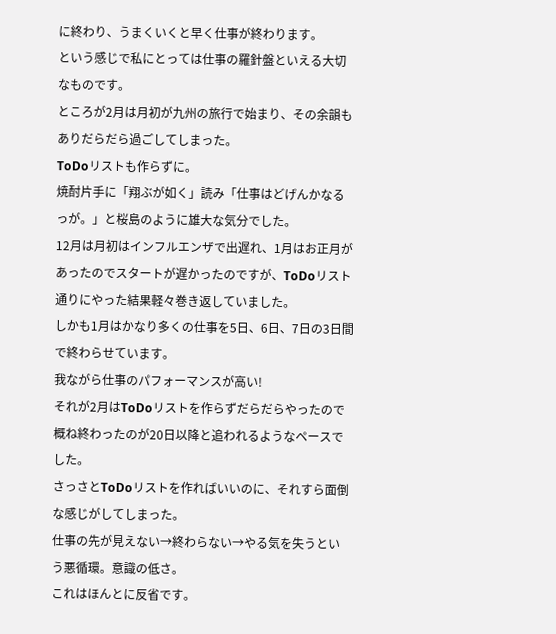に終わり、うまくいくと早く仕事が終わります。
という感じで私にとっては仕事の羅針盤といえる大切なものです。
ところが2月は月初が九州の旅行で始まり、その余韻もありだらだら過ごしてしまった。
ToDoリストも作らずに。
焼酎片手に「翔ぶが如く」読み「仕事はどげんかなるっが。」と桜島のように雄大な気分でした。
12月は月初はインフルエンザで出遅れ、1月はお正月があったのでスタートが遅かったのですが、ToDoリスト通りにやった結果軽々巻き返していました。
しかも1月はかなり多くの仕事を5日、6日、7日の3日間で終わらせています。
我ながら仕事のパフォーマンスが高い!
それが2月はToDoリストを作らずだらだらやったので概ね終わったのが20日以降と追われるようなペースでした。
さっさとToDoリストを作ればいいのに、それすら面倒な感じがしてしまった。
仕事の先が見えない→終わらない→やる気を失うという悪循環。意識の低さ。
これはほんとに反省です。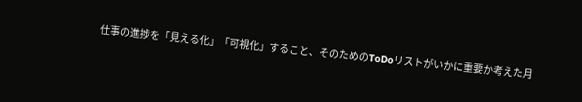仕事の進捗を「見える化」「可視化」すること、そのためのToDoリストがいかに重要か考えた月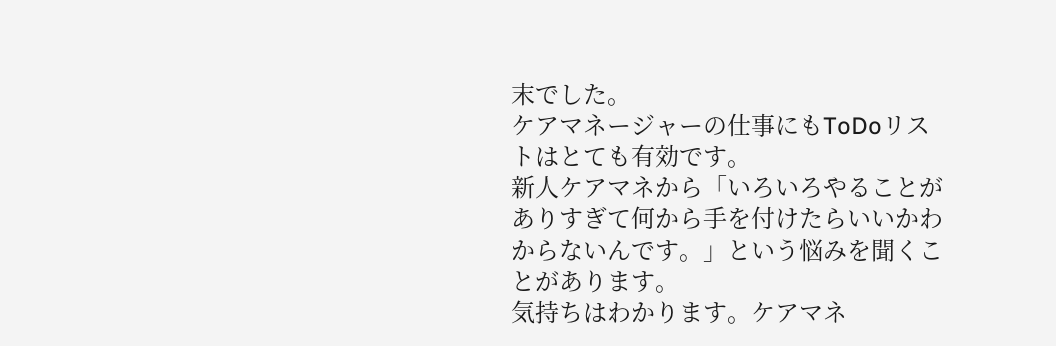末でした。
ケアマネージャーの仕事にもToDoリストはとても有効です。
新人ケアマネから「いろいろやることがありすぎて何から手を付けたらいいかわからないんです。」という悩みを聞くことがあります。
気持ちはわかります。ケアマネ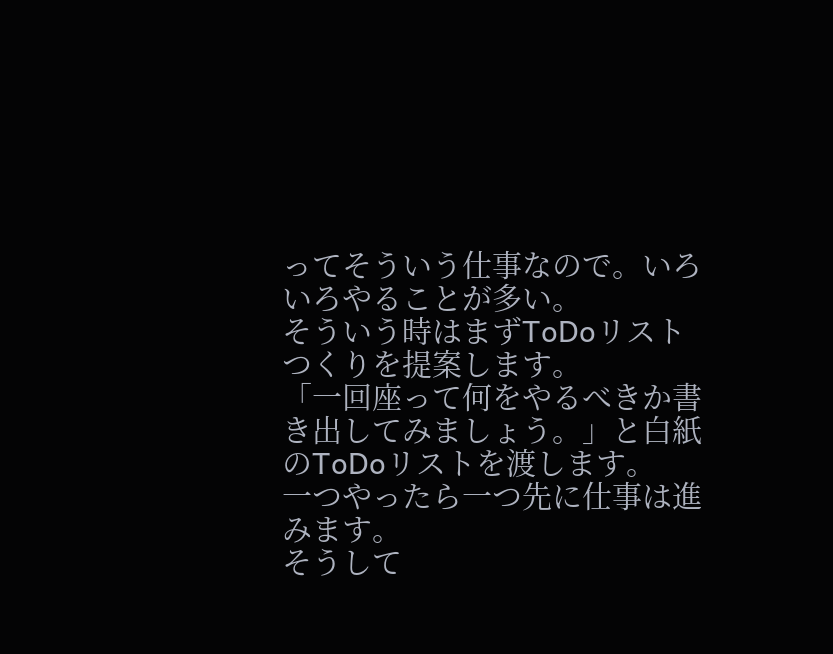ってそういう仕事なので。いろいろやることが多い。
そういう時はまずToDoリストつくりを提案します。
「一回座って何をやるべきか書き出してみましょう。」と白紙のToDoリストを渡します。
一つやったら一つ先に仕事は進みます。
そうして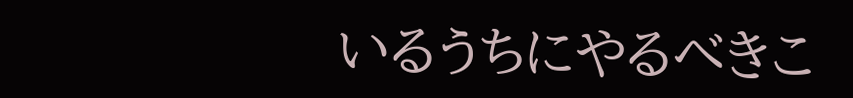いるうちにやるべきこ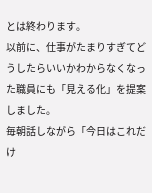とは終わります。
以前に、仕事がたまりすぎてどうしたらいいかわからなくなった職員にも「見える化」を提案しました。
毎朝話しながら「今日はこれだけ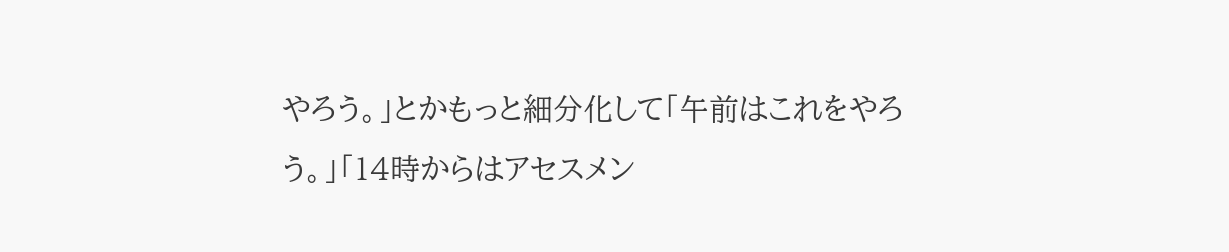やろう。」とかもっと細分化して「午前はこれをやろう。」「14時からはアセスメン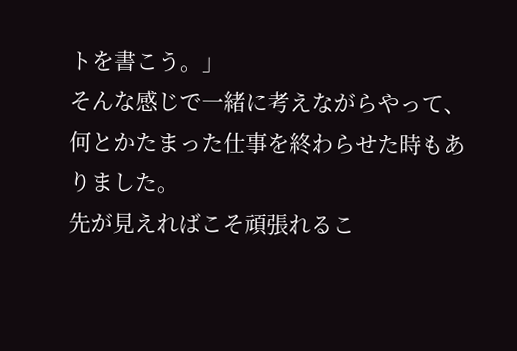トを書こう。」
そんな感じで一緒に考えながらやって、何とかたまった仕事を終わらせた時もありました。
先が見えればこそ頑張れるこ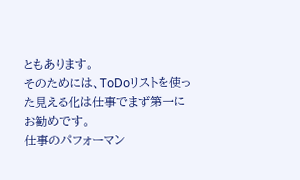ともあります。
そのためには、ToDoリストを使った見える化は仕事でまず第一にお勧めです。
仕事のパフォーマン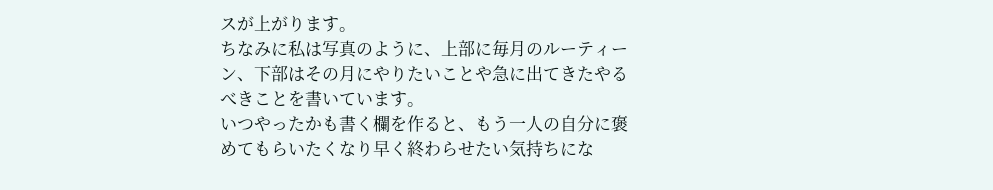スが上がります。
ちなみに私は写真のように、上部に毎月のルーティーン、下部はその月にやりたいことや急に出てきたやるべきことを書いています。
いつやったかも書く欄を作ると、もう一人の自分に褒めてもらいたくなり早く終わらせたい気持ちにな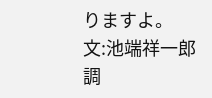りますよ。
文:池端祥一郎
調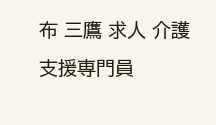布 三鷹 求人 介護支援専門員